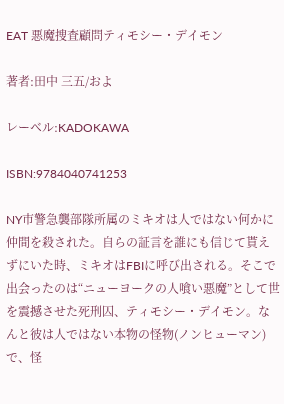EAT 悪魔捜査顧問ティモシー・デイモン

著者:田中 三五/およ

レーベル:KADOKAWA

ISBN:9784040741253

NY市警急襲部隊所属のミキオは人ではない何かに仲間を殺された。自らの証言を誰にも信じて貰えずにいた時、ミキオはFBIに呼び出される。そこで出会ったのは“ニューヨークの人喰い悪魔”として世を震撼させた死刑囚、ティモシー・デイモン。なんと彼は人ではない本物の怪物(ノンヒューマン)で、怪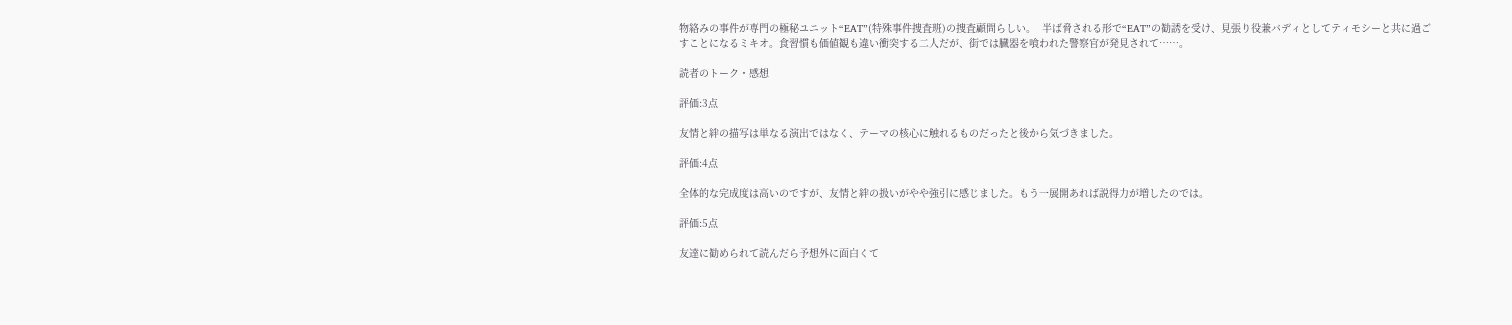物絡みの事件が専門の極秘ユニット“EAT”(特殊事件捜査班)の捜査顧問らしい。  半ば脅される形で“EAT”の勧誘を受け、見張り役兼バディとしてティモシーと共に過ごすことになるミキオ。食習慣も価値観も違い衝突する二人だが、街では臓器を喰われた警察官が発見されて……。

読者のトーク・感想

評価:3点

友情と絆の描写は単なる演出ではなく、テーマの核心に触れるものだったと後から気づきました。

評価:4点

全体的な完成度は高いのですが、友情と絆の扱いがやや強引に感じました。もう一展開あれば説得力が増したのでは。

評価:5点

友達に勧められて読んだら予想外に面白くて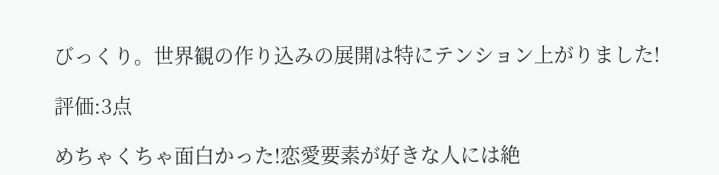びっくり。世界観の作り込みの展開は特にテンション上がりました!

評価:3点

めちゃくちゃ面白かった!恋愛要素が好きな人には絶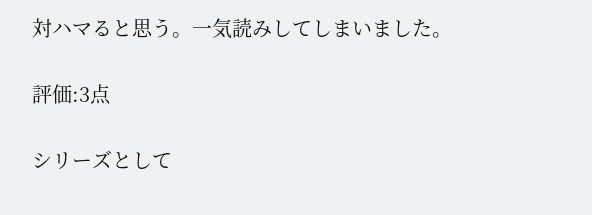対ハマると思う。一気読みしてしまいました。

評価:3点

シリーズとして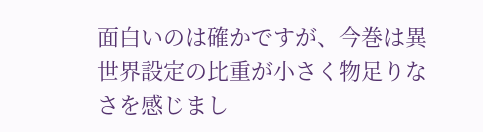面白いのは確かですが、今巻は異世界設定の比重が小さく物足りなさを感じまし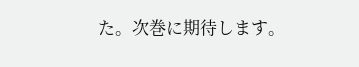た。次巻に期待します。